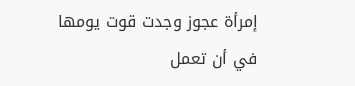إمرأة عجوز وجدت قوت يومها في أن تعمل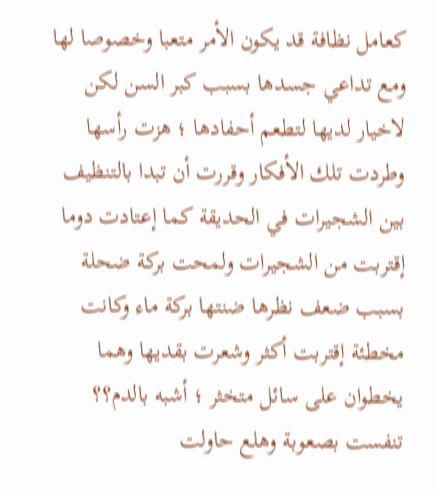كعامل نظافة قد يكون الأمر متعبا وخصوصا لها ومع تداعي جسدها بسبب كبر السن لكن لاخيار لديها لتطعم أحفادها ؛ هزت رأسها وطردت تلك الأفكار وقررت أن تبدا بالتنظيف بين الشجيرات في الحديقة كما إعتادت دوما إقتربت من الشجيرات ولمحت بركة ضحلة بسبب ضعف نظرها ضنتها بركة ماء وكانت مخطئة إقتربت أكثر وشعرت بقديها وهما يخطوان على سائل متخثر ؛ أشبه بالدم؟؟ تنفست بصعوبة وهلع حاولت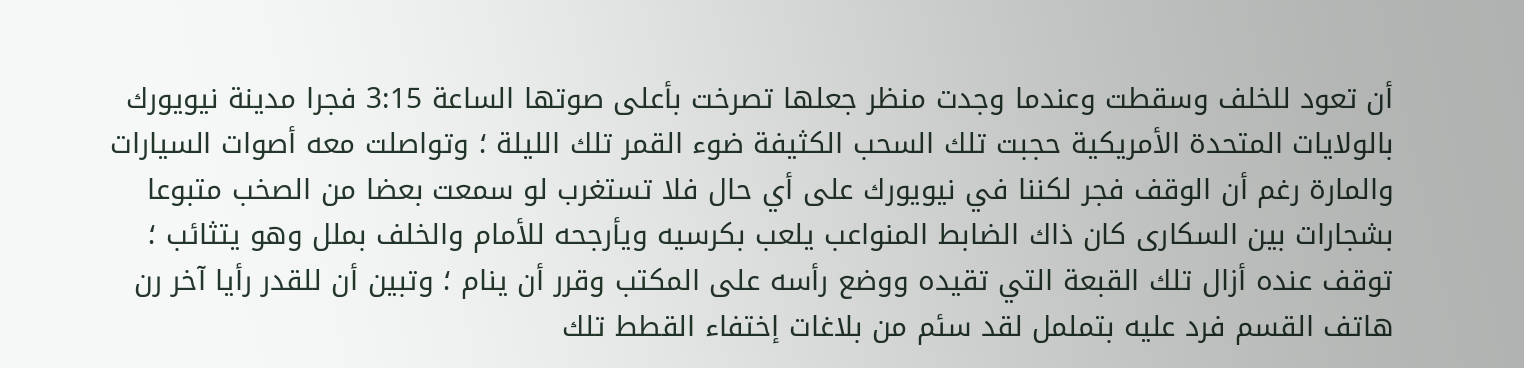أن تعود للخلف وسقطت وعندما وجدت منظر جعلها تصرخت بأعلى صوتها الساعة 3:15 فجرا مدينة نيويورك بالولايات المتحدة الأمريكية حجبت تلك السحب الكثيفة ضوء القمر تلك الليلة ؛ وتواصلت معه أصوات السيارات والمارة رغم أن الوقف فجر لكننا في نيويورك على أي حال فلا تستغرب لو سمعت بعضا من الصخب متبوعا بشجارات بين السكارى كان ذاك الضابط المنواعب يلعب بكرسيه ويأرجحه للأمام والخلف بملل وهو يتثائب ؛ توقف عنده أزال تلك القبعة التي تقيده ووضع رأسه على المكتب وقرر أن ينام ؛ وتبين أن للقدر رأيا آخر رن هاتف القسم فرد عليه بتململ لقد سئم من بلاغات إختفاء القطط تلك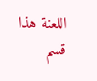اللعنة هذا قسم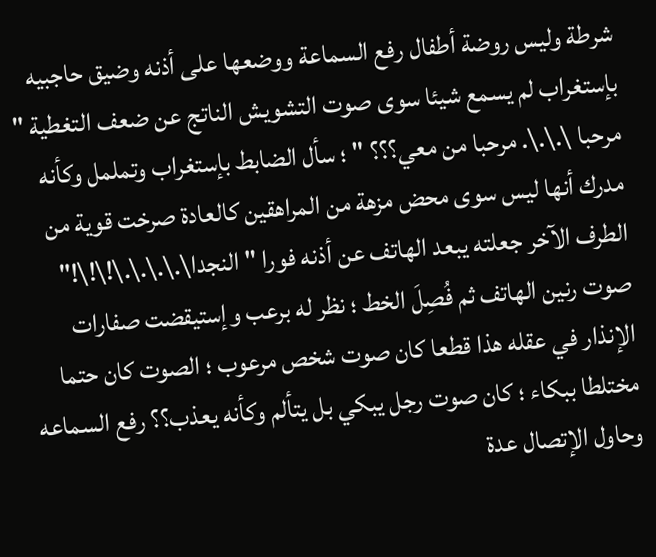شرطة وليس روضة أطفال رفع السماعة ووضعها على أذنه وضيق حاجبيه بإستغراب لم يسمع شيئا سوى صوت التشويش الناتج عن ضعف التغطية " مرحبا \.\.\. مرحبا من معي؟؟؟ " ؛ سأل الضابط بإستغراب وتململ وكأنه مدرك أنها ليس سوى محض مزهة من المراهقين كالعادة صرخت قوية من الطرف الآخر جعلته يبعد الهاتف عن أذنه فورا " النجدا\.\.\.\.\!\!\!" صوت رنين الهاتف ثم فُصِلَ الخط ؛ نظر له برعب وإستيقضت صفارات الإنذار في عقله هذا قطعا كان صوت شخص مرعوب ؛ الصوت كان حتما مختلطا ببكاء ؛ كان صوت رجل يبكي بل يتألم وكأنه يعذب؟؟ رفع السماعه وحاول الإتصال عدة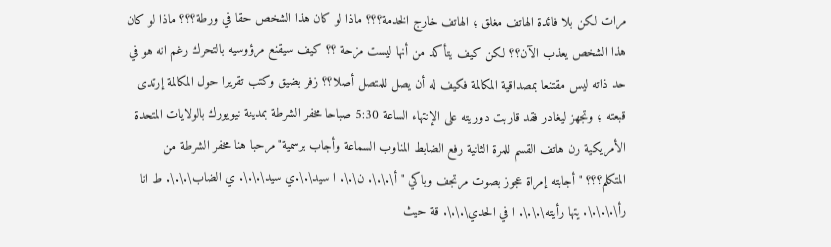مرات لكن بلا فائدة الهاتف مغلق ؛ الهاتف خارج الخدمة؟؟؟ ماذا لو كان هذا الشخص حقا في ورطة؟؟؟ ماذا لو كان هذا الشخص يعذب الآن؟؟ لكن كيف يتأكد من أنها ليست مزحة ؟؟ كيف سيقنع مرؤوسيه بالتحرك رغم انه هو في حد ذاته ليس مقتنعا بمصداقية المكالمة فكيف له أن يصل للمتصل أصلا؟؟ زفر بضيق وكتب تقريرا حول المكالمة إرتدى قبعته ؛ وتجهز ليغادر فقد قاربت دوريته على الإنتهاء الساعة 5:30 صباحا مخفر الشرطة بمدينة نيويورك بالولايات المتحدة الأمريكية رن هاتف القسم للمرة الثانية رفع الضابط المناوب السماعة وأجاب برسمية"مرحبا هنا مخفر الشرطة من المتكلم؟؟؟ " أجابته إمراة عجوز بصوت مرتجف وباكي "أ\.\.\. ن\.\. ا سيد\.\.ي سيد\.\.\. ي الضاب\.\.\. ط انا رأ\.\.\.\. يتها رأيته\.\.\. ا في الحدي\.\.\. قة حيث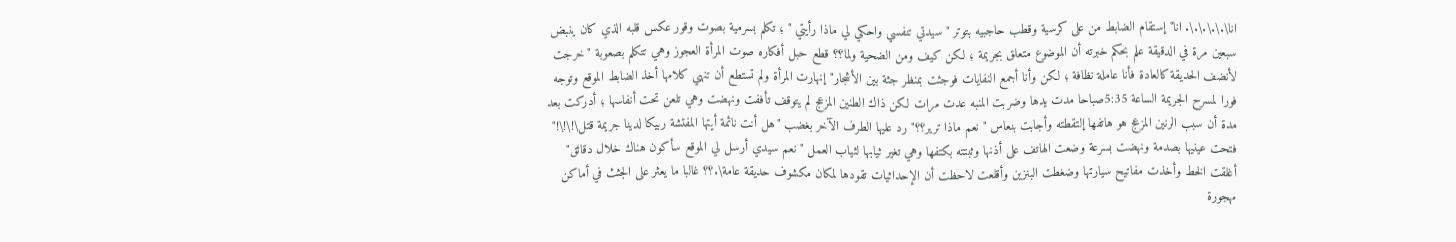انا\.\.\.\.\. انا" إستقام الضابط من على كرسية وقطب حاجبيه بتوتر " سيدتي تنفسي واحكي لي ماذا رأيتي " ؛ تكلم بسرمية بصوت وقور عكس قلبه الذي كان ينبض سبعين مرة في الدقيقة علم بحكم خبرته أن الموضوع متعلق بجريمة ؛ لكن كيف ومن الضحية ولما؟؟ قطع حبل أفكاره صوت المرأة العجوز وهي تتكلم بصعوبة "خرجت لأنضف الحديقة كالعادة فأنا عاملة نظافة ؛ لكن وأنا أجمع النفايات فوجئت بمنظر جثة بين الأشجار" إنهارت المرأة ولم تستطع أن تنهي كلامها أخذ الضابط الموقع وتوجه فورا لمسرح الجريمة الساعة 5:35صباحا مدت يدها وضربت المنبه عدت مرات لكن ذاك الطنين المزعج لم يتوقف تأففت ونهضت وهي تلعن تحت أنفاسها ؛ أدركت بعد مدة أن سبب الرنين المزعج هو هاتفها إلتقطته وأجابت بنعاس "نعم ماذا ترير؟؟" رد عليها الطرف الآخر بغضب "هل أنت نائمة أيتها المفتشة ربيكا لدينا جريمة قتل\!\!\!" فتحت عينيها بصدمة ونهضت بسرعة وضعت الهاتف على أذنها وثبتته بكتفها وهي تغير ثيابها لثياب العمل "نعم سيدي أرسل لي الموقع سأكون هناك خلال دقائق" أغلقت الخط وأخذت مفاتيح سيارتها وضغطت البنزين وأقلعت لاحظت أن الإحداثيات تقودها لمكان مكشوف حديقة عامة\.؟؟ غالبا ما يعثر على الجثث في أماكن مهجورة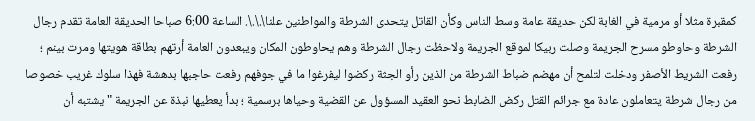كمقبرة مثلا أو مرمية في الغابة لكن حديقة عامة وسط الناس وكأن القاتل يتحدى الشرطة والمواطنين علنا\.\.\. الساعة 6:00 صباحا الحديقة العامة تقدم رجال الشرطة وحاوطو مسرح الجريمة وصلت ربيكا لموقع الجريمة ولاحظت رجال الشرطة وهم يحاوطون المكان ويبعدون العامة أرتهم بطاقة هويتها ومرت بينم ؛ رفعت الشريط الأصفر ودخلت لتلمح أن مهضم ضباط الشرطة من الذين رأو الجثة ركضوا ليفرغوا ما في جوفهم رفعت حاجبها بدهشة فهذا سلوك غريب خصوصا من رجال شرطة يتعاملون عادة مع جرائم القتل ركض الضابط نحو العقيد المسؤول عن القضية وحياها برسمية ؛ بدأ يعطيها نبذة عن الجريمة " يشتبه أن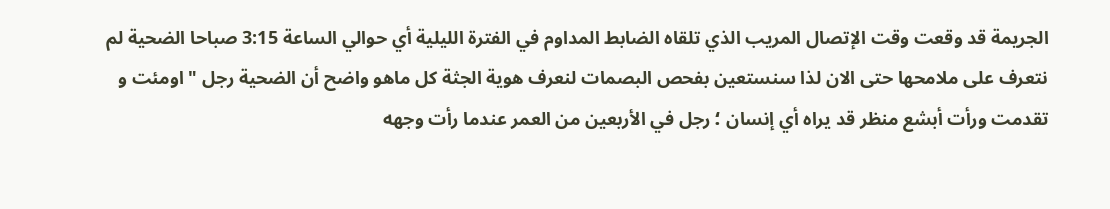الجريمة قد وقعت وقت الإتصال المريب الذي تلقاه الضابط المداوم في الفترة الليلية أي حوالي الساعة 3:15 صباحا الضحية لم نتعرف على ملامحها حتى الان لذا سنستعين بفحص البصمات لنعرف هوية الجثة كل ماهو واضح أن الضحية رجل " اومئت و تقدمت ورأت أبشع منظر قد يراه أي إنسان ؛ رجل في الأربعين من العمر عندما رأت وجهه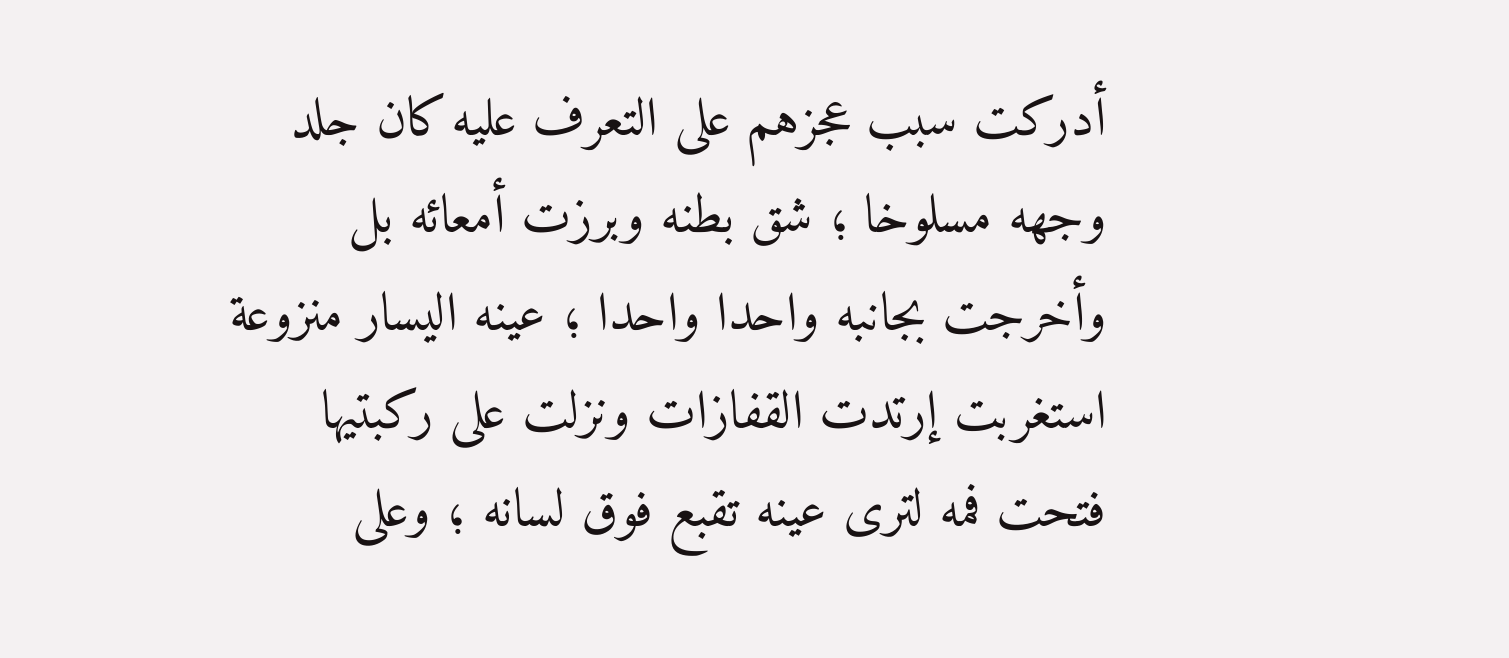أدركت سبب عجزهم على التعرف عليه كان جلد وجهه مسلوخا ؛ شق بطنه وبرزت أمعائه بل وأخرجت بجانبه واحدا واحدا ؛ عينه اليسار منزوعة استغربت إرتدت القفازات ونزلت على ركبتيها فتحت فمه لترى عينه تقبع فوق لسانه ؛ وعلى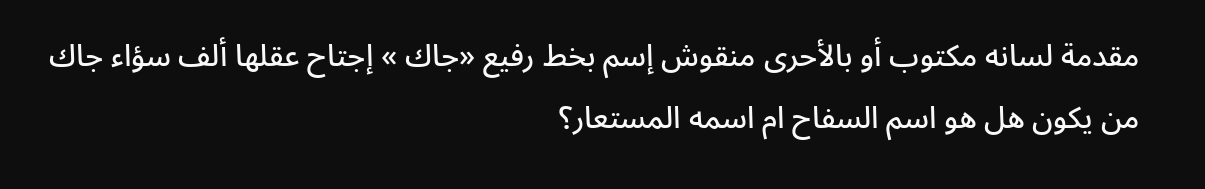مقدمة لسانه مكتوب أو بالأحرى منقوش إسم بخط رفيع «جاك » إجتاح عقلها ألف سؤاء جاك من يكون هل هو اسم السفاح ام اسمه المستعار؟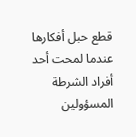قطع حبل أفكارها عندما لمحت أحد أفراد الشرطة المسؤولين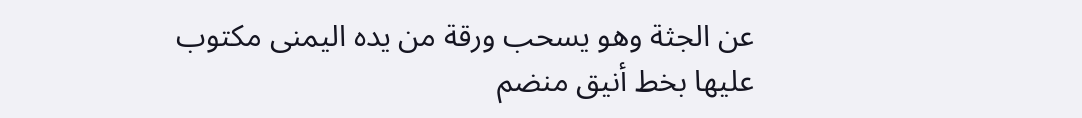عن الجثة وهو يسحب ورقة من يده اليمنى مكتوب عليها بخط أنيق منضم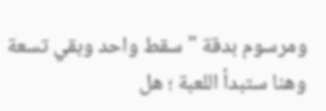ومرسوم بدقة "سقط واحد وبقي تسعة وهنا ستبدأ اللعبة ؛ هل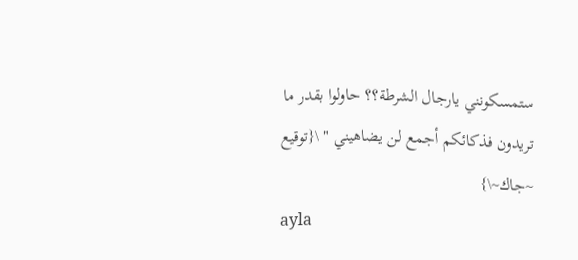ستمسكونني يارجال الشرطة؟؟ حاولوا بقدر ما تريدون فذكائكم أجمع لن يضاهيني " \{توقيع ~جاك~\}
ayla